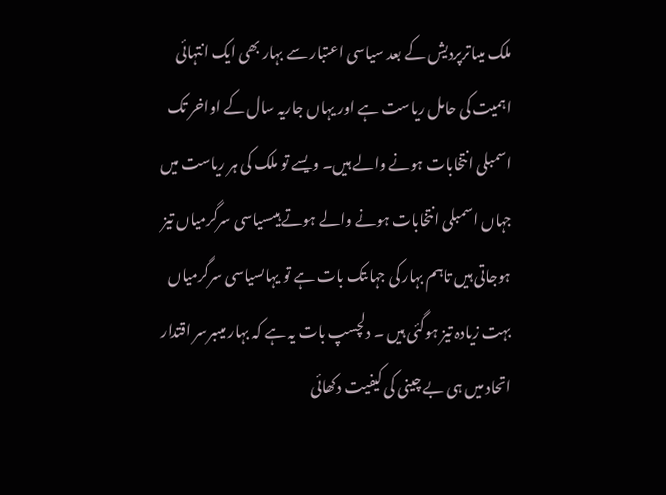ملک میںاترپردیش کے بعد سیاسی اعتبار سے بہار بھی ایک انتہائی اہمیت کی حامل ریاست ہے اور یہاں جاریہ سال کے اواخر تک اسمبلی انتخابات ہونے والے ہیں۔ ویسے تو ملک کی ہر ریاست میں جہاں اسمبلی انتخابات ہونے والے ہوتے ہیںسیاسی سرگرمیاں تیز ہوجاتی ہیں تاہم بہار کی جہاںتک بات ہے تو یہاںسیاسی سرگرمیاں بہت زیادہ تیز ہوگئی ہیں ۔ دلچسپ بات یہ ہے کہ بہار میںبرسر اقتدار اتحاد میں ہی بے چینی کی کیفیت دکھائی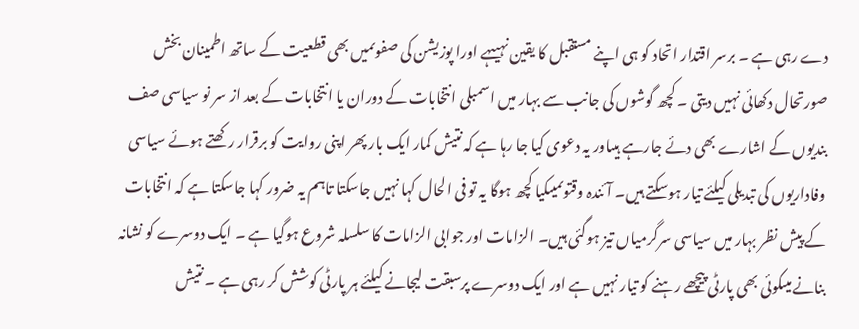دے رہی ہے ۔ برسر اقتدار اتحاد کو ہی اپنے مستقبل کا یقین نہیںہے اورا پوزیشن کی صفوںمیں بھی قطعیت کے ساتھ اطمینان بخش صورتحال دکھائی نہیں دیتی ۔ کچھ گوشوں کی جانب سے بہار میں اسمبلی انتخابات کے دوران یا انتخابات کے بعد از سر نو سیاسی صف بندیوں کے اشارے بھی دئے جارہے ہیںاور یہ دعوی کیا جا رہا ہے کہ نتیش کمار ایک بار پھر اپنی روایت کو برقرار رکھتے ہوئے سیاسی وفاداریوں کی تبدیلی کیلئے تیار ہوسکتے ہیں۔ آئندہ وقتوںمیںکیا کچھ ہوگا یہ تو فی الحال کہا نہیں جاسکتا تاہم یہ ضرور کہا جاسکتا ہے کہ انتخابات کے پیش نظر بہار میں سیاسی سرگرمیاں تیز ہوگئی ہیں۔ الزامات اور جوابی الزامات کا سلسلہ شروع ہوگیا ہے ۔ ایک دوسرے کو نشانہ بنانے میںکوئی بھی پارٹی پیچھے رہنے کو تیار نہیں ہے اور ایک دوسرے پرسبقت لیجانے کیلئے ہر پارٹی کوشش کر رہی ہے ۔ نتیش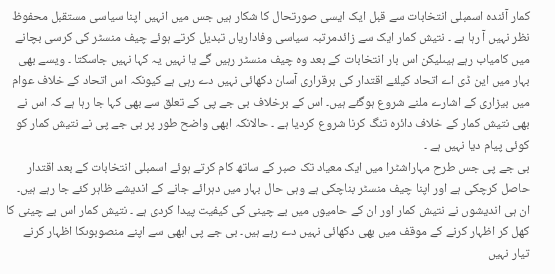کمار آئندہ اسمبلی انتخابات سے قبل ایک ایسی صورتحال کا شکار ہیں جس میں انہیں اپنا سیاسی مستقبل محفوظ نظر نہیں آ رہا ہے ۔ نتیش کمار ایک سے زائدمرتبہ سیاسی وفاداریاں تبدیل کرتے ہوئے چیف منسٹر کی کرسی بچانے میں کامیاب رہے ہیںلیکن اس بار انتخابات کے بعد وہ چیف منسٹر رہیں گے یا نہیں یہ کہا نہیں جاسکتا ۔ ویسے بھی بہار میں این ڈی اے اتحاد کیلئے اقتدار کی برقراری آسان دکھائی نہیں دے رہی ہے کیونکہ اس اتحاد کے خلاف عوام میں بیزاری کے اشارے ملنے شروع ہوگئے ہیں۔ اس کے برخلاف بی جے پی کے تعلق سے بھی کہا جا رہا ہے کہ اس نے بھی نتیش کمار کے خلاف دائرہ تنگ کرنا شروع کردیا ہے ۔ حالانکہ ابھی واضح طور پر بی جے پی نے نتیش کمار کو کوئی پیام دیا نہیں ہے ۔
بی جے پی جس طرح مہاراشٹرا میں ایک معیاد تک صبر کے ساتھ کام کرتے ہوئے اسمبلی انتخابات کے بعد اقتدار حاصل کرچکی ہے اور اپنا چیف منسٹر بناچکی ہے وہی حال بہار میں دہرائے جانے کے اندیشے ظاہر کئے جا رہے ہیں۔ ان ہی اندیشوں نے نتیش کمار اور ان کے حامیوں میں بے چینی کی کیفیت پیدا کردی ہے ۔ نتیش کمار اس بے چینی کا کھل کر اظہار کرنے کے موقف میں بھی دکھائی نہیں دے رہے ہیں۔ بی جے پی ابھی سے اپنے منصوبوںکا اظہار کرنے تیار نہیں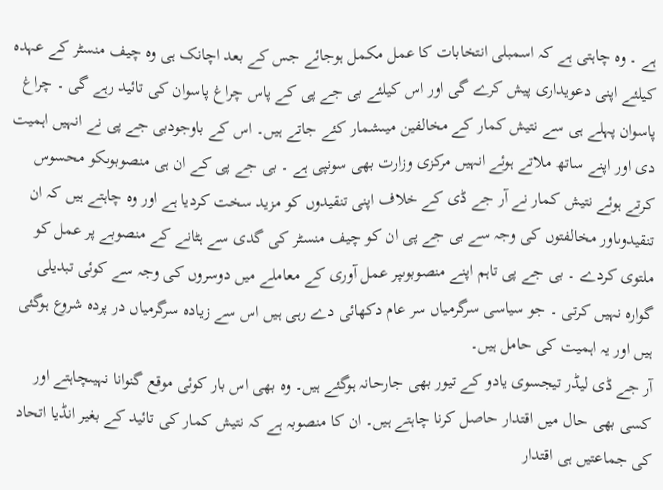ہے ۔ وہ چاہتی ہے کہ اسمبلی انتخابات کا عمل مکمل ہوجائے جس کے بعد اچانک ہی وہ چیف منسٹر کے عہدہ کیلئے اپنی دعویداری پیش کرے گی اور اس کیلئے بی جے پی کے پاس چراغ پاسوان کی تائید رہے گی ۔ چراغ پاسوان پہلے ہی سے نتیش کمار کے مخالفین میںشمار کئے جاتے ہیں۔ اس کے باوجودبی جے پی نے انہیں اہمیت دی اور اپنے ساتھ ملاتے ہوئے انہیں مرکزی وزارت بھی سونپی ہے ۔ بی جے پی کے ان ہی منصوبوںکو محسوس کرتے ہوئے نتیش کمار نے آر جے ڈی کے خلاف اپنی تنقیدوں کو مزید سخت کردیا ہے اور وہ چاہتے ہیں کہ ان تنقیدوںاور مخالفتوں کی وجہ سے بی جے پی ان کو چیف منسٹر کی گدی سے ہٹانے کے منصوبے پر عمل کو ملتوی کردے ۔ بی جے پی تاہم اپنے منصوبوںپر عمل آوری کے معاملے میں دوسروں کی وجہ سے کوئی تبدیلی گوارہ نہیں کرتی ۔ جو سیاسی سرگرمیاں سر عام دکھائی دے رہی ہیں اس سے زیادہ سرگرمیاں در پردہ شروع ہوگئی ہیں اور یہ اہمیت کی حامل ہیں۔
آر جے ڈی لیڈر تیجسوی یادو کے تیور بھی جارحانہ ہوگئے ہیں۔ وہ بھی اس بار کوئی موقع گنوانا نہیںچاہتے اور کسی بھی حال میں اقتدار حاصل کرنا چاہتے ہیں۔ ان کا منصوبہ ہے کہ نتیش کمار کی تائید کے بغیر انڈیا اتحاد کی جماعتیں ہی اقتدار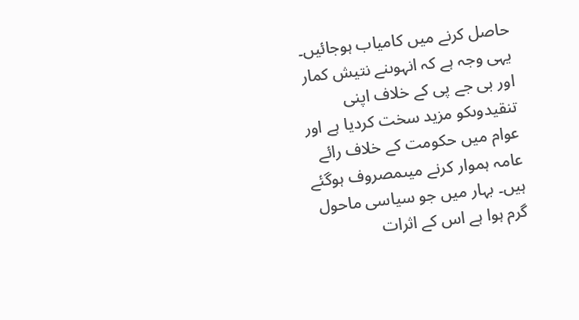حاصل کرنے میں کامیاب ہوجائیں۔ یہی وجہ ہے کہ انہوںنے نتیش کمار اور بی جے پی کے خلاف اپنی تنقیدوںکو مزید سخت کردیا ہے اور عوام میں حکومت کے خلاف رائے عامہ ہموار کرنے میںمصروف ہوگئے ہیں۔ بہار میں جو سیاسی ماحول گرم ہوا ہے اس کے اثرات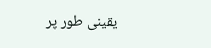یقینی طور پر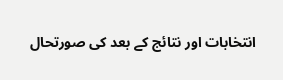انتخابات اور نتائج کے بعد کی صورتحال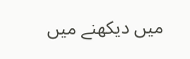میں دیکھنے میں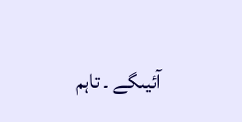آئیںگے ۔ تاہم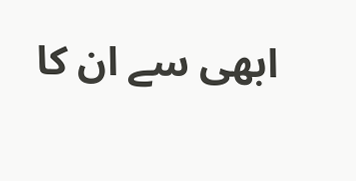ابھی سے ان کا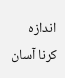اندازہ کرنا آسان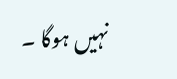نہیں ہوگا ۔